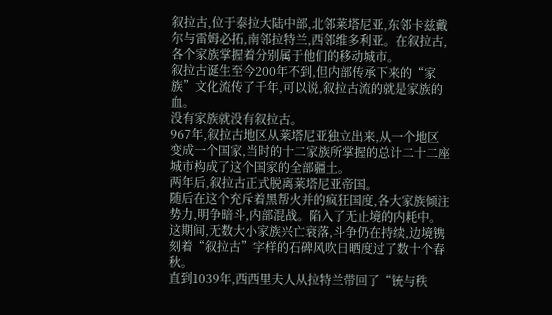叙拉古,位于泰拉大陆中部,北邻莱塔尼亚,东邻卡兹戴尔与雷姆必拓,南邻拉特兰,西邻维多利亚。在叙拉古,各个家族掌握着分别属于他们的移动城市。
叙拉古诞生至今200年不到,但内部传承下来的“家族”文化流传了千年,可以说,叙拉古流的就是家族的血。
没有家族就没有叙拉古。
967年,叙拉古地区从莱塔尼亚独立出来,从一个地区变成一个国家,当时的十二家族所掌握的总计二十二座城市构成了这个国家的全部疆土。
两年后,叙拉古正式脱离莱塔尼亚帝国。
随后在这个充斥着黑帮火并的疯狂国度,各大家族倾注势力,明争暗斗,内部混战。陷入了无止境的内耗中。
这期间,无数大小家族兴亡衰落,斗争仍在持续,边境镌刻着“叙拉古”字样的石碑风吹日晒度过了数十个春秋。
直到1039年,西西里夫人从拉特兰带回了“铳与秩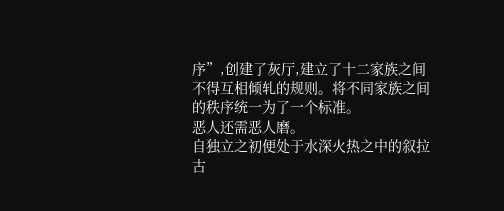序”,创建了灰厅,建立了十二家族之间不得互相倾轧的规则。将不同家族之间的秩序统一为了一个标准。
恶人还需恶人磨。
自独立之初便处于水深火热之中的叙拉古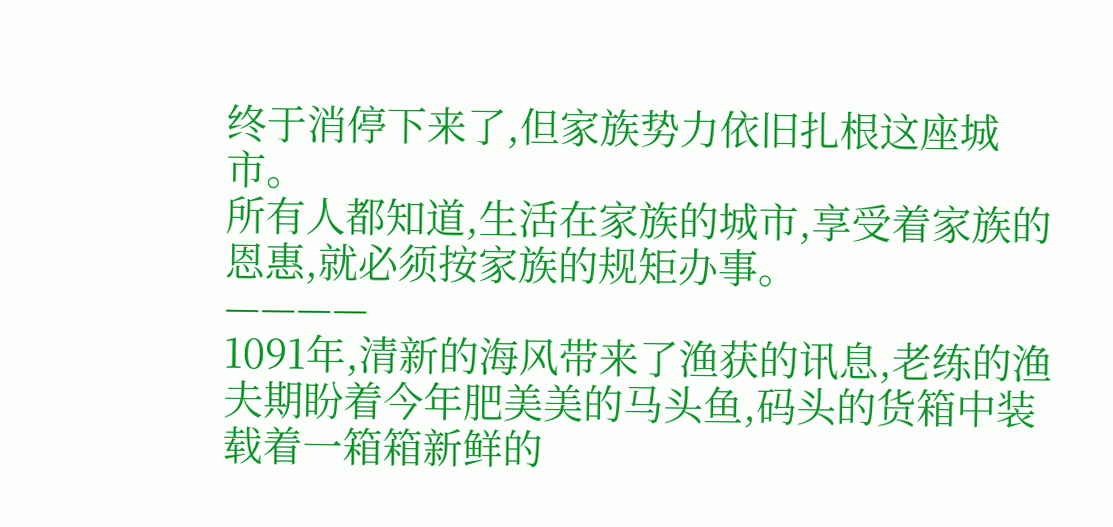终于消停下来了,但家族势力依旧扎根这座城市。
所有人都知道,生活在家族的城市,享受着家族的恩惠,就必须按家族的规矩办事。
————
1091年,清新的海风带来了渔获的讯息,老练的渔夫期盼着今年肥美美的马头鱼,码头的货箱中装载着一箱箱新鲜的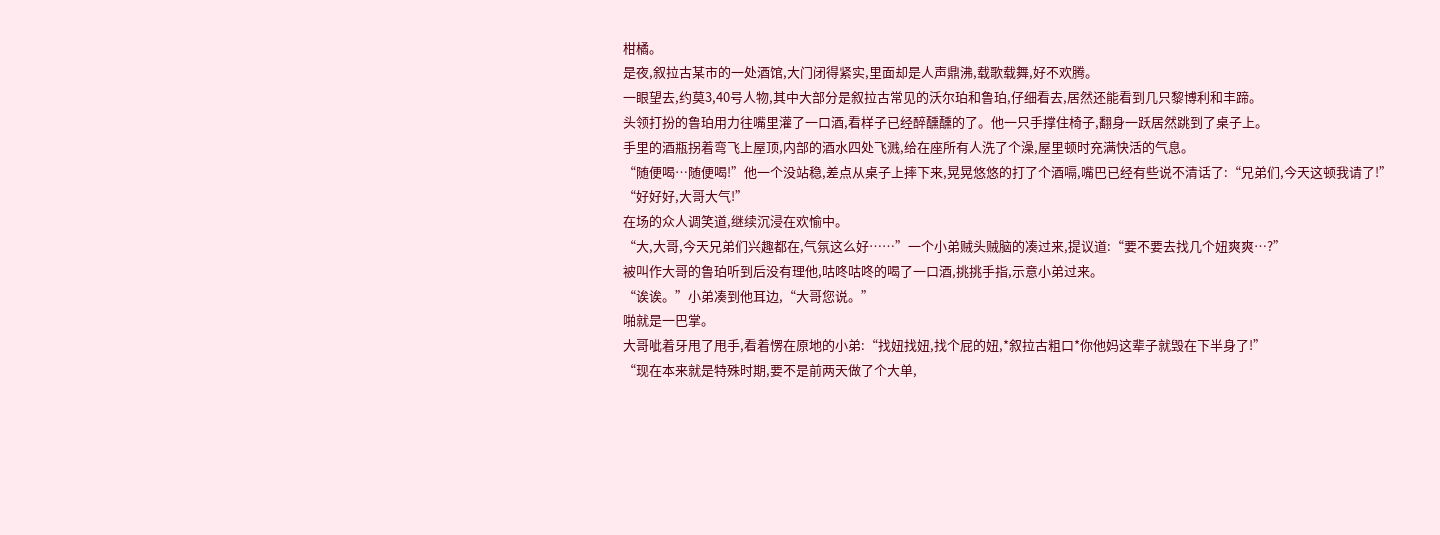柑橘。
是夜,叙拉古某市的一处酒馆,大门闭得紧实,里面却是人声鼎沸,载歌载舞,好不欢腾。
一眼望去,约莫3,40号人物,其中大部分是叙拉古常见的沃尔珀和鲁珀,仔细看去,居然还能看到几只黎博利和丰蹄。
头领打扮的鲁珀用力往嘴里灌了一口酒,看样子已经醉醺醺的了。他一只手撑住椅子,翻身一跃居然跳到了桌子上。
手里的酒瓶拐着弯飞上屋顶,内部的酒水四处飞溅,给在座所有人洗了个澡,屋里顿时充满快活的气息。
“随便喝…随便喝!”他一个没站稳,差点从桌子上摔下来,晃晃悠悠的打了个酒嗝,嘴巴已经有些说不清话了:“兄弟们,今天这顿我请了!”
“好好好,大哥大气!”
在场的众人调笑道,继续沉浸在欢愉中。
“大,大哥,今天兄弟们兴趣都在,气氛这么好……”一个小弟贼头贼脑的凑过来,提议道:“要不要去找几个妞爽爽…?”
被叫作大哥的鲁珀听到后没有理他,咕咚咕咚的喝了一口酒,挑挑手指,示意小弟过来。
“诶诶。”小弟凑到他耳边,“大哥您说。”
啪就是一巴掌。
大哥呲着牙甩了甩手,看着愣在原地的小弟:“找妞找妞,找个屁的妞,*叙拉古粗口*你他妈这辈子就毁在下半身了!”
“现在本来就是特殊时期,要不是前两天做了个大单,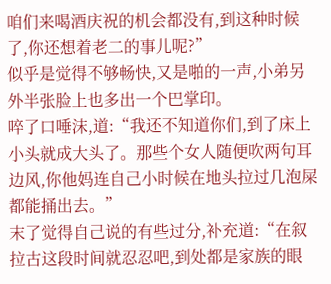咱们来喝酒庆祝的机会都没有,到这种时候了,你还想着老二的事儿呢?”
似乎是觉得不够畅快,又是啪的一声,小弟另外半张脸上也多出一个巴掌印。
啐了口唾沫,道:“我还不知道你们,到了床上小头就成大头了。那些个女人随便吹两句耳边风,你他妈连自己小时候在地头拉过几泡屎都能捅出去。”
末了觉得自己说的有些过分,补充道:“在叙拉古这段时间就忍忍吧,到处都是家族的眼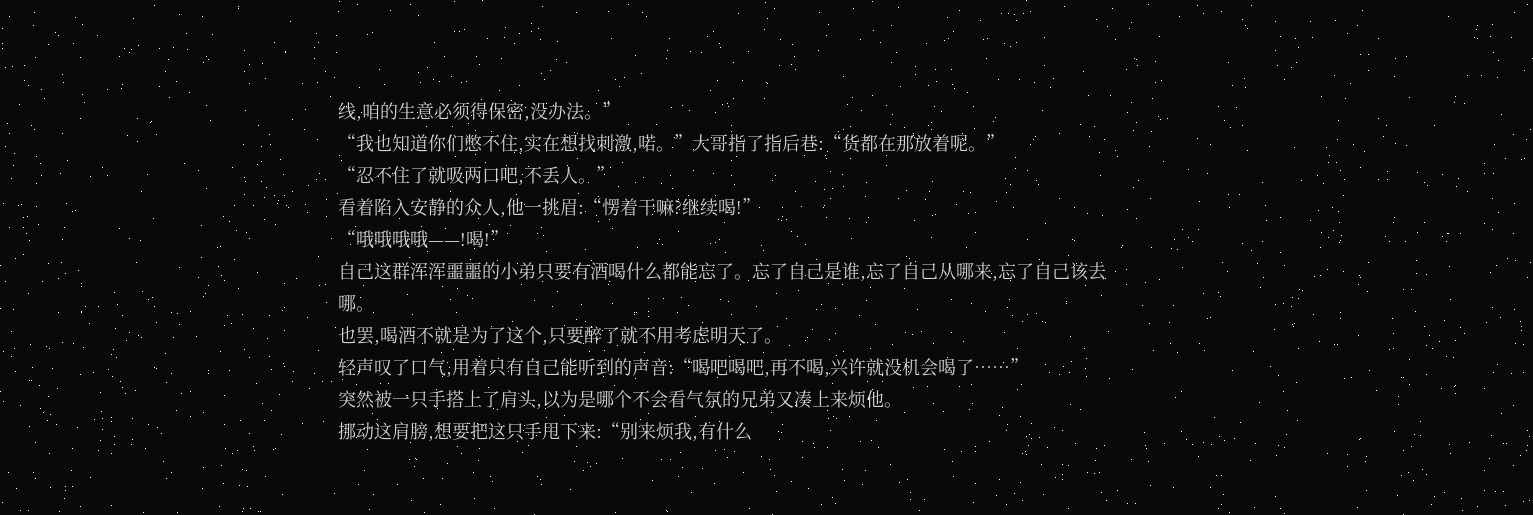线,咱的生意必须得保密,没办法。”
“我也知道你们憋不住,实在想找刺激,喏。”大哥指了指后巷:“货都在那放着呢。”
“忍不住了就吸两口吧,不丢人。”
看着陷入安静的众人,他一挑眉:“愣着干嘛?继续喝!”
“哦哦哦哦——!喝!”
自己这群浑浑噩噩的小弟只要有酒喝什么都能忘了。忘了自己是谁,忘了自己从哪来,忘了自己该去哪。
也罢,喝酒不就是为了这个,只要醉了就不用考虑明天了。
轻声叹了口气,用着只有自己能听到的声音:“喝吧喝吧,再不喝,兴许就没机会喝了……”
突然被一只手搭上了肩头,以为是哪个不会看气氛的兄弟又凑上来烦他。
挪动这肩膀,想要把这只手甩下来:“别来烦我,有什么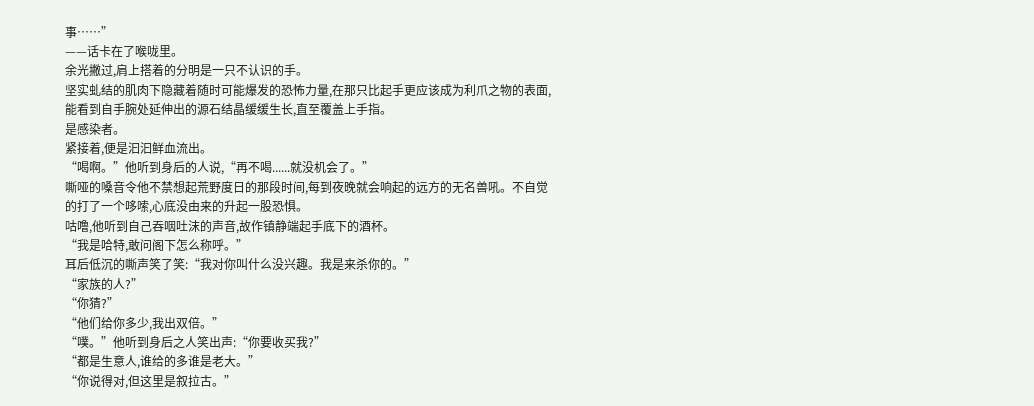事……”
——话卡在了喉咙里。
余光撇过,肩上搭着的分明是一只不认识的手。
坚实虬结的肌肉下隐藏着随时可能爆发的恐怖力量,在那只比起手更应该成为利爪之物的表面,能看到自手腕处延伸出的源石结晶缓缓生长,直至覆盖上手指。
是感染者。
紧接着,便是汩汩鲜血流出。
“喝啊。”他听到身后的人说,“再不喝......就没机会了。”
嘶哑的嗓音令他不禁想起荒野度日的那段时间,每到夜晚就会响起的远方的无名兽吼。不自觉的打了一个哆嗦,心底没由来的升起一股恐惧。
咕噜,他听到自己吞咽吐沫的声音,故作镇静端起手底下的酒杯。
“我是哈特,敢问阁下怎么称呼。”
耳后低沉的嘶声笑了笑:“我对你叫什么没兴趣。我是来杀你的。”
“家族的人?”
“你猜?”
“他们给你多少,我出双倍。”
“噗。”他听到身后之人笑出声:“你要收买我?”
“都是生意人,谁给的多谁是老大。”
“你说得对,但这里是叙拉古。”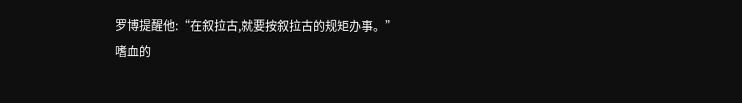罗博提醒他:“在叙拉古,就要按叙拉古的规矩办事。”
嗜血的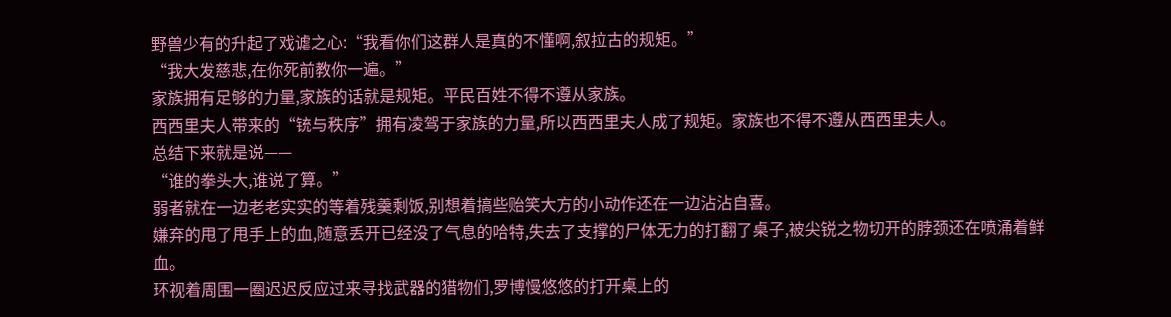野兽少有的升起了戏谑之心:“我看你们这群人是真的不懂啊,叙拉古的规矩。”
“我大发慈悲,在你死前教你一遍。”
家族拥有足够的力量,家族的话就是规矩。平民百姓不得不遵从家族。
西西里夫人带来的“铳与秩序”拥有凌驾于家族的力量,所以西西里夫人成了规矩。家族也不得不遵从西西里夫人。
总结下来就是说——
“谁的拳头大,谁说了算。”
弱者就在一边老老实实的等着残羹剩饭,别想着搞些贻笑大方的小动作还在一边沾沾自喜。
嫌弃的甩了甩手上的血,随意丢开已经没了气息的哈特,失去了支撑的尸体无力的打翻了桌子,被尖锐之物切开的脖颈还在喷涌着鲜血。
环视着周围一圈迟迟反应过来寻找武器的猎物们,罗博慢悠悠的打开桌上的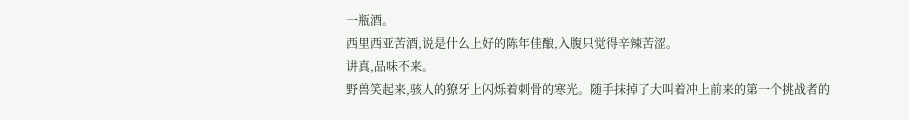一瓶酒。
西里西亚苦酒,说是什么上好的陈年佳酿,入腹只觉得辛辣苦涩。
讲真,品味不来。
野兽笑起来,骇人的獠牙上闪烁着刺骨的寒光。随手抹掉了大叫着冲上前来的第一个挑战者的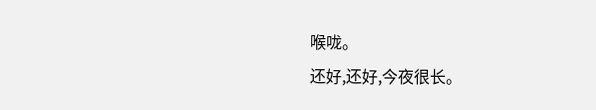喉咙。
还好,还好,今夜很长。